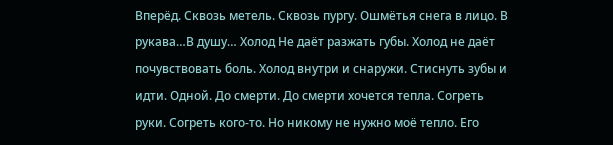Вперёд. Сквозь метель. Сквозь пургу. Ошмётья снега в лицо. В рукава…В душу… Холод Не даёт разжать губы. Холод не даёт почувствовать боль. Холод внутри и снаружи. Стиснуть зубы и идти. Одной. До смерти. До смерти хочется тепла. Согреть руки. Согреть кого-то. Но никому не нужно моё тепло. Его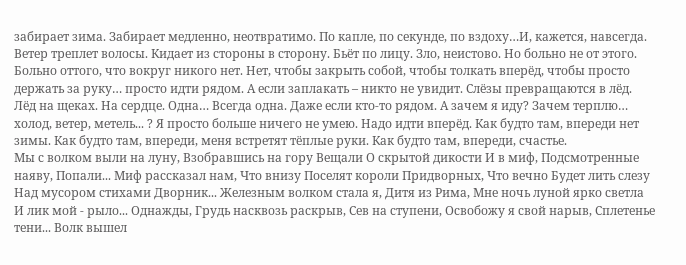забирает зима. Забирает медленно, неотвратимо. По капле, по секунде, по вздоху…И, кажется, навсегда. Ветер треплет волосы. Кидает из стороны в сторону. Бьёт по лицу. Зло, неистово. Но больно не от этого. Больно оттого, что вокруг никого нет. Нет, чтобы закрыть собой, чтобы толкать вперёд, чтобы просто держать за руку… просто идти рядом. А если заплакать – никто не увидит. Слёзы превращаются в лёд. Лёд на щеках. На сердце. Одна… Всегда одна. Даже если кто-то рядом. А зачем я иду? Зачем терплю… холод, ветер, метель... ? Я просто больше ничего не умею. Надо идти вперёд. Как будто там, впереди нет зимы. Как будто там, впереди, меня встретят тёплые руки. Как будто там, впереди, счастье.
Мы с волком выли на луну, Взобравшись на гору Вещали О скрытой дикости И в миф, Подсмотренные наяву, Попали... Миф рассказал нам, Что внизу Поселят короли Придворных, Что вечно Будет лить слезу Над мусором стихами Дворник... Железным волком стала я, Дитя из Рима, Мне ночь луной ярко светла И лик мой - рыло... Однажды, Грудь насквозь раскрыв, Сев на ступени, Освобожу я свой нарыв, Сплетенье тени... Волк вышел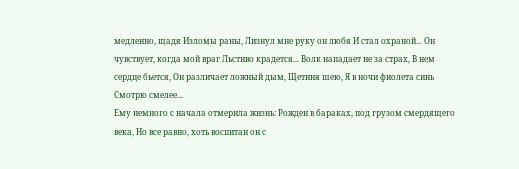медленно, щадя Изломы раны, Лизнул мне руку он любя И стал охраной... Он чувствует, когда мой враг Льстиво крадется... Волк нападает не за страх, В нем сердце бьется, Он различает ложный дым, Щетиня шею, Я в ночи фиолета синь Смотрю смелее...
Ему немного с начала отмерила жизнь: Рожден в бараках, под грузом смердящего века, Но все равно, хоть воспитан он с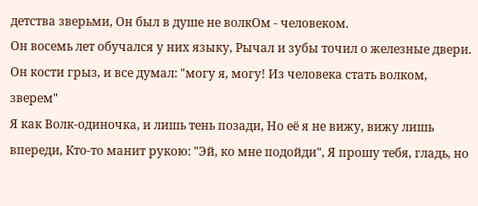детства зверьми, Он был в душе не волкОм - человеком.
Он восемь лет обучался у них языку, Рычал и зубы точил о железные двери. Он кости грыз, и все думал: "могу я, могу! Из человека стать волком, зверем"
Я как Волк-одиночка, и лишь тень позади, Но её я не вижу, вижу лишь впереди, Кто-то манит рукою: "Эй, ко мне подойди", Я прошу тебя, гладь, но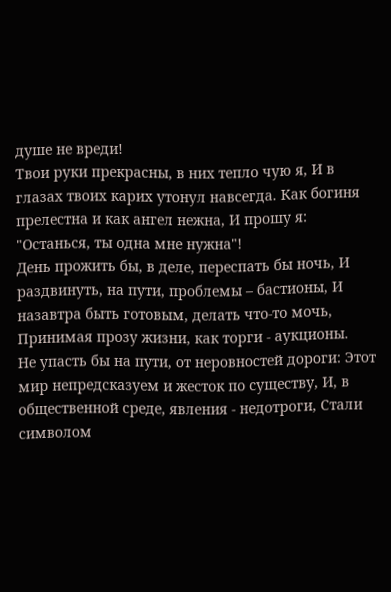душе не вреди!
Твои руки прекрасны, в них тепло чую я, И в глазах твоих карих утонул навсегда. Как богиня прелестна и как ангел нежна, И прошу я: "Останься, ты одна мне нужна"!
День прожить бы, в деле, переспать бы ночь, И раздвинуть, на пути, проблемы – бастионы, И назавтра быть готовым, делать что-то мочь, Принимая прозу жизни, как торги - аукционы.
Не упасть бы на пути, от неровностей дороги: Этот мир непредсказуем и жесток по существу, И, в общественной среде, явления - недотроги, Стали символом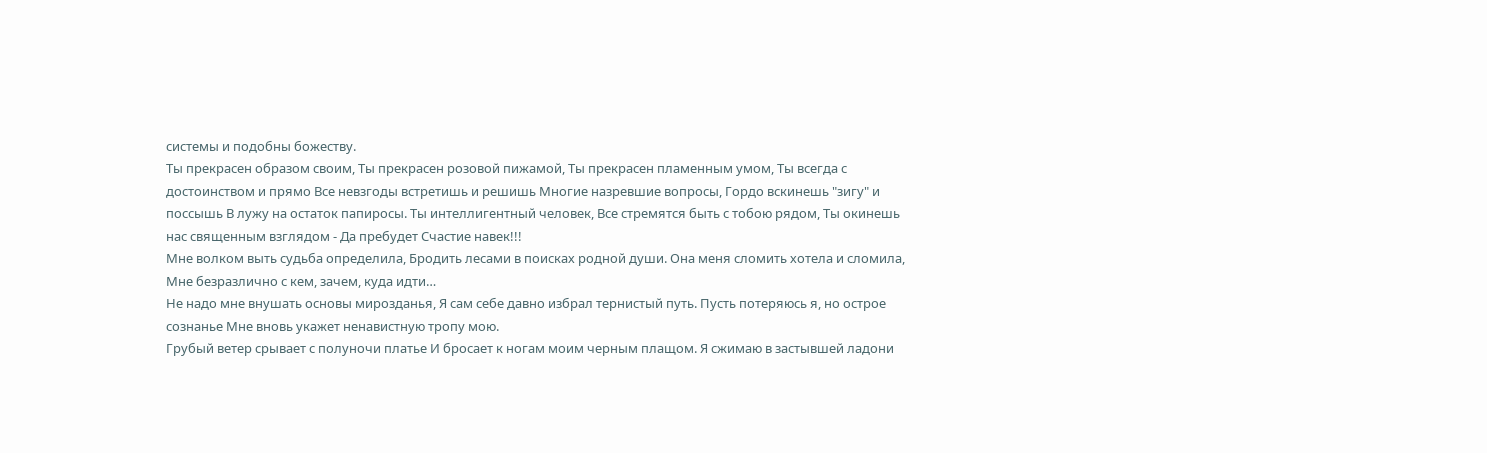системы и подобны божеству.
Ты прекрасен образом своим, Ты прекрасен розовой пижамой, Ты прекрасен пламенным умом, Ты всегда с достоинством и прямо Все невзгоды встретишь и решишь Многие назревшие вопросы, Гордо вскинешь "зигу" и поссышь В лужу на остаток папиросы. Ты интеллигентный человек, Все стремятся быть с тобою рядом, Ты окинешь нас священным взглядом - Да пребудет Счастие навек!!!
Мне волком выть судьба определила, Бродить лесами в поисках родной души. Она меня сломить хотела и сломила, Мне безразлично с кем, зачем, куда идти…
Не надо мне внушать основы мирозданья, Я сам себе давно избрал тернистый путь. Пусть потеряюсь я, но острое сознанье Мне вновь укажет ненавистную тропу мою.
Грубый ветер срывает с полуночи платье И бросает к ногам моим черным плащом. Я сжимаю в застывшей ладони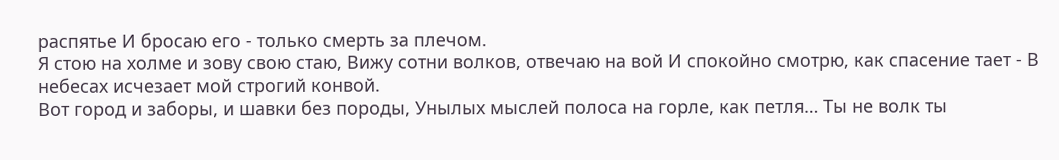распятье И бросаю его - только смерть за плечом.
Я стою на холме и зову свою стаю, Вижу сотни волков, отвечаю на вой И спокойно смотрю, как спасение тает - В небесах исчезает мой строгий конвой.
Вот город и заборы, и шавки без породы, Унылых мыслей полоса на горле, как петля… Ты не волк ты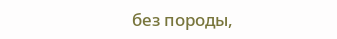без породы,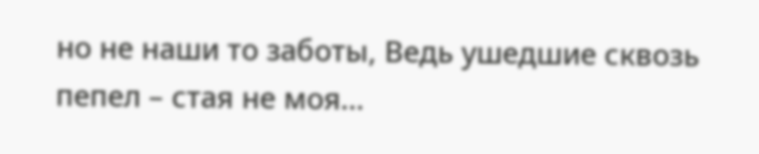но не наши то заботы, Ведь ушедшие сквозь пепел – стая не моя…